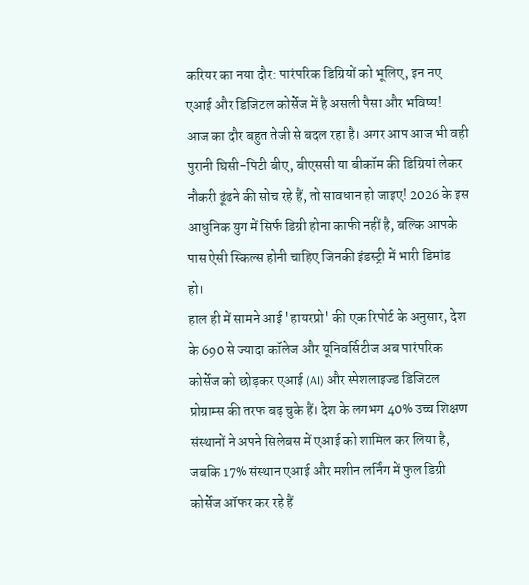करियर का नया दौर: पारंपरिक डिग्रियों को भूलिए, इन नए एआई और डिजिटल कोर्सेज में है असली पैसा और भविष्य!
आज का दौर बहुत तेजी से बदल रहा है। अगर आप आज भी वही पुरानी घिसी-पिटी बीए, बीएससी या बीकॉम की डिग्रियां लेकर नौकरी ढूंढने की सोच रहे हैं, तो सावधान हो जाइए! 2026 के इस आधुनिक युग में सिर्फ डिग्री होना काफी नहीं है, बल्कि आपके पास ऐसी स्किल्स होनी चाहिए जिनकी इंडस्ट्री में भारी डिमांड हो।
हाल ही में सामने आई 'हायरप्रो' की एक रिपोर्ट के अनुसार, देश के 690 से ज्यादा कॉलेज और यूनिवर्सिटीज अब पारंपरिक कोर्सेज को छोड़कर एआई (AI) और स्पेशलाइज्ड डिजिटल प्रोग्राम्स की तरफ बढ़ चुके हैं। देश के लगभग 40% उच्च शिक्षण संस्थानों ने अपने सिलेबस में एआई को शामिल कर लिया है, जबकि 17% संस्थान एआई और मशीन लर्निंग में फुल डिग्री कोर्सेज ऑफर कर रहे हैं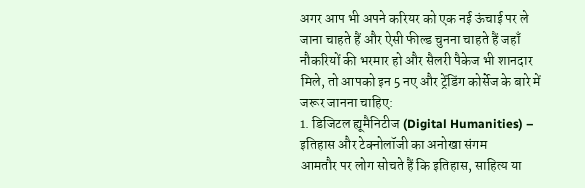अगर आप भी अपने करियर को एक नई ऊंचाई पर ले जाना चाहते हैं और ऐसी फील्ड चुनना चाहते हैं जहाँ नौकरियों की भरमार हो और सैलरी पैकेज भी शानदार मिले, तो आपको इन 5 नए और ट्रेंडिंग कोर्सेज के बारे में जरूर जानना चाहिए:
1. डिजिटल ह्यूमैनिटीज (Digital Humanities) – इतिहास और टेक्नोलॉजी का अनोखा संगम
आमतौर पर लोग सोचते हैं कि इतिहास, साहित्य या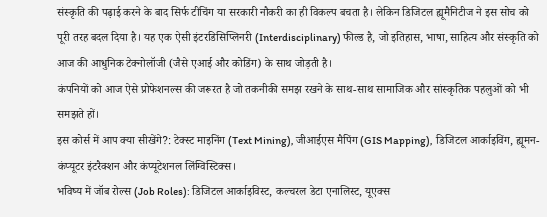संस्कृति की पढ़ाई करने के बाद सिर्फ टीचिंग या सरकारी नौकरी का ही विकल्प बचता है। लेकिन डिजिटल ह्यूमैनिटीज ने इस सोच को पूरी तरह बदल दिया है। यह एक ऐसी इंटरडिसिप्लिनरी (Interdisciplinary) फील्ड है, जो इतिहास, भाषा, साहित्य और संस्कृति को आज की आधुनिक टेक्नोलॉजी (जैसे एआई और कोडिंग) के साथ जोड़ती है।
कंपनियों को आज ऐसे प्रोफेशनल्स की जरूरत है जो तकनीकी समझ रखने के साथ-साथ सामाजिक और सांस्कृतिक पहलुओं को भी समझते हों।
इस कोर्स में आप क्या सीखेंगे?: टेक्स्ट माइनिंग (Text Mining), जीआईएस मैपिंग (GIS Mapping), डिजिटल आर्काइविंग, ह्यूमन-कंप्यूटर इंटरैक्शन और कंप्यूटेशनल लिंग्विस्टिक्स।
भविष्य में जॉब रोल्स (Job Roles): डिजिटल आर्काइविस्ट, कल्चरल डेटा एनालिस्ट, यूएक्स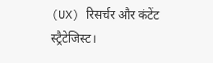(UX) रिसर्चर और कंटेंट स्ट्रैटेजिस्ट।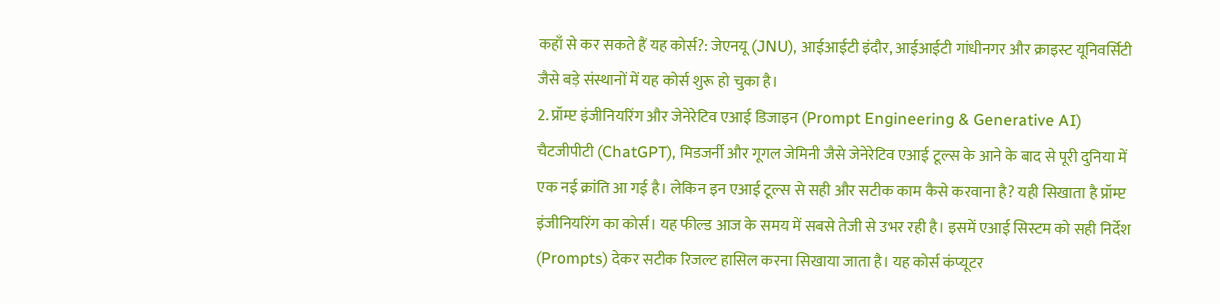कहाँ से कर सकते हैं यह कोर्स?: जेएनयू (JNU), आईआईटी इंदौर, आईआईटी गांधीनगर और क्राइस्ट यूनिवर्सिटी जैसे बड़े संस्थानों में यह कोर्स शुरू हो चुका है।
2. प्रॉम्प्ट इंजीनियरिंग और जेनेरेटिव एआई डिजाइन (Prompt Engineering & Generative AI)
चैटजीपीटी (ChatGPT), मिडजर्नी और गूगल जेमिनी जैसे जेनेरेटिव एआई टूल्स के आने के बाद से पूरी दुनिया में एक नई क्रांति आ गई है। लेकिन इन एआई टूल्स से सही और सटीक काम कैसे करवाना है? यही सिखाता है प्रॉम्प्ट इंजीनियरिंग का कोर्स। यह फील्ड आज के समय में सबसे तेजी से उभर रही है। इसमें एआई सिस्टम को सही निर्देश (Prompts) देकर सटीक रिजल्ट हासिल करना सिखाया जाता है। यह कोर्स कंप्यूटर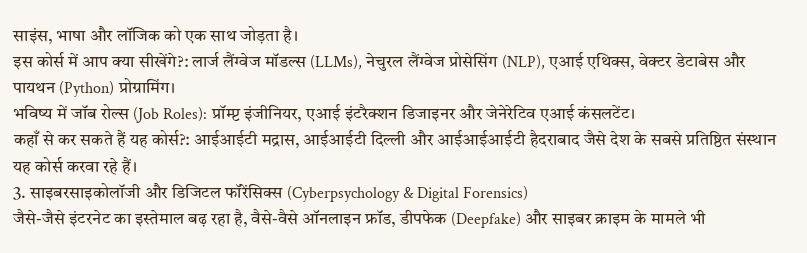साइंस, भाषा और लॉजिक को एक साथ जोड़ता है।
इस कोर्स में आप क्या सीखेंगे?: लार्ज लैंग्वेज मॉडल्स (LLMs), नेचुरल लैंग्वेज प्रोसेसिंग (NLP), एआई एथिक्स, वेक्टर डेटाबेस और पायथन (Python) प्रोग्रामिंग।
भविष्य में जॉब रोल्स (Job Roles): प्रॉम्प्ट इंजीनियर, एआई इंटरैक्शन डिजाइनर और जेनेरेटिव एआई कंसलटेंट।
कहाँ से कर सकते हैं यह कोर्स?: आईआईटी मद्रास, आईआईटी दिल्ली और आईआईआईटी हैदराबाद जैसे देश के सबसे प्रतिष्ठित संस्थान यह कोर्स करवा रहे हैं।
3. साइबरसाइकोलॉजी और डिजिटल फॉरेंसिक्स (Cyberpsychology & Digital Forensics)
जैसे-जैसे इंटरनेट का इस्तेमाल बढ़ रहा है, वैसे-वैसे ऑनलाइन फ्रॉड, डीपफेक (Deepfake) और साइबर क्राइम के मामले भी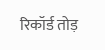रिकॉर्ड तोड़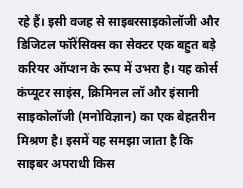रहे हैं। इसी वजह से साइबरसाइकोलॉजी और डिजिटल फॉरेंसिक्स का सेक्टर एक बहुत बड़े करियर ऑप्शन के रूप में उभरा है। यह कोर्स कंप्यूटर साइंस, क्रिमिनल लॉ और इंसानी साइकोलॉजी (मनोविज्ञान) का एक बेहतरीन मिश्रण है। इसमें यह समझा जाता है कि साइबर अपराधी किस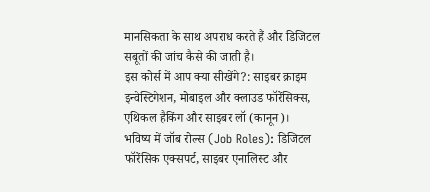मानसिकता के साथ अपराध करते हैं और डिजिटल सबूतों की जांच कैसे की जाती है।
इस कोर्स में आप क्या सीखेंगे?: साइबर क्राइम इन्वेस्टिगेशन, मोबाइल और क्लाउड फॉरेंसिक्स, एथिकल हैकिंग और साइबर लॉ (कानून)।
भविष्य में जॉब रोल्स (Job Roles): डिजिटल फॉरेंसिक एक्सपर्ट, साइबर एनालिस्ट और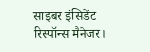साइबर इंसिडेंट रिस्पॉन्स मैनेजर।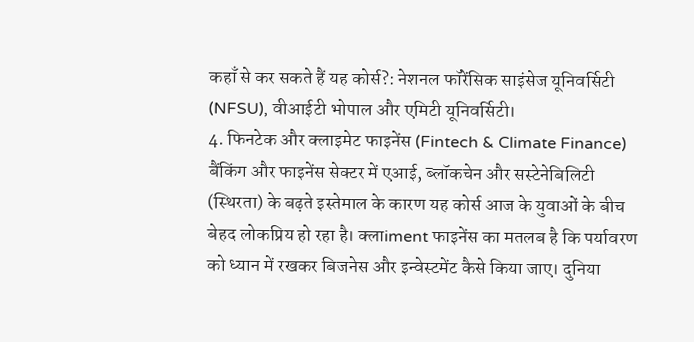कहाँ से कर सकते हैं यह कोर्स?: नेशनल फॉरेंसिक साइंसेज यूनिवर्सिटी (NFSU), वीआईटी भोपाल और एमिटी यूनिवर्सिटी।
4. फिनटेक और क्लाइमेट फाइनेंस (Fintech & Climate Finance)
बैंकिंग और फाइनेंस सेक्टर में एआई, ब्लॉकचेन और सस्टेनेबिलिटी (स्थिरता) के बढ़ते इस्तेमाल के कारण यह कोर्स आज के युवाओं के बीच बेहद लोकप्रिय हो रहा है। क्लाiment फाइनेंस का मतलब है कि पर्यावरण को ध्यान में रखकर बिजनेस और इन्वेस्टमेंट कैसे किया जाए। दुनिया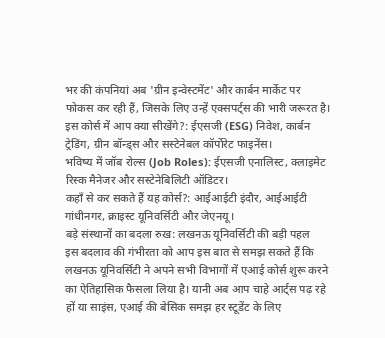भर की कंपनियां अब 'ग्रीन इन्वेस्टमेंट' और कार्बन मार्केट पर फोकस कर रही हैं, जिसके लिए उन्हें एक्सपर्ट्स की भारी जरूरत है।
इस कोर्स में आप क्या सीखेंगे?: ईएसजी (ESG) निवेश, कार्बन ट्रेडिंग, ग्रीन बॉन्ड्स और सस्टेनेबल कॉर्पोरेट फाइनेंस।
भविष्य में जॉब रोल्स (Job Roles): ईएसजी एनालिस्ट, क्लाइमेट रिस्क मैनेजर और सस्टेनेबिलिटी ऑडिटर।
कहाँ से कर सकते हैं यह कोर्स?: आईआईटी इंदौर, आईआईटी गांधीनगर, क्राइस्ट यूनिवर्सिटी और जेएनयू।
बड़े संस्थानों का बदला रुख: लखनऊ यूनिवर्सिटी की बड़ी पहल
इस बदलाव की गंभीरता को आप इस बात से समझ सकते हैं कि लखनऊ यूनिवर्सिटी ने अपने सभी विभागों में एआई कोर्स शुरू करने का ऐतिहासिक फैसला लिया है। यानी अब आप चाहे आर्ट्स पढ़ रहे हों या साइंस, एआई की बेसिक समझ हर स्टूडेंट के लिए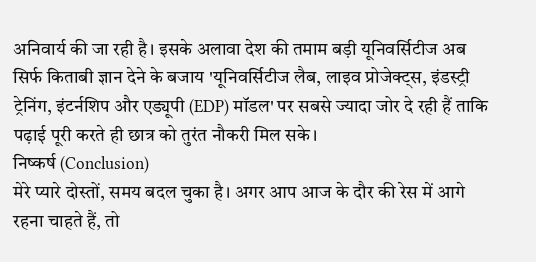अनिवार्य की जा रही है। इसके अलावा देश की तमाम बड़ी यूनिवर्सिटीज अब सिर्फ किताबी ज्ञान देने के बजाय 'यूनिवर्सिटीज लैब, लाइव प्रोजेक्ट्स, इंडस्ट्री ट्रेनिंग, इंटर्नशिप और एड्यूपी (EDP) मॉडल' पर सबसे ज्यादा जोर दे रही हैं ताकि पढ़ाई पूरी करते ही छात्र को तुरंत नौकरी मिल सके।
निष्कर्ष (Conclusion)
मेरे प्यारे दोस्तों, समय बदल चुका है। अगर आप आज के दौर की रेस में आगे रहना चाहते हैं, तो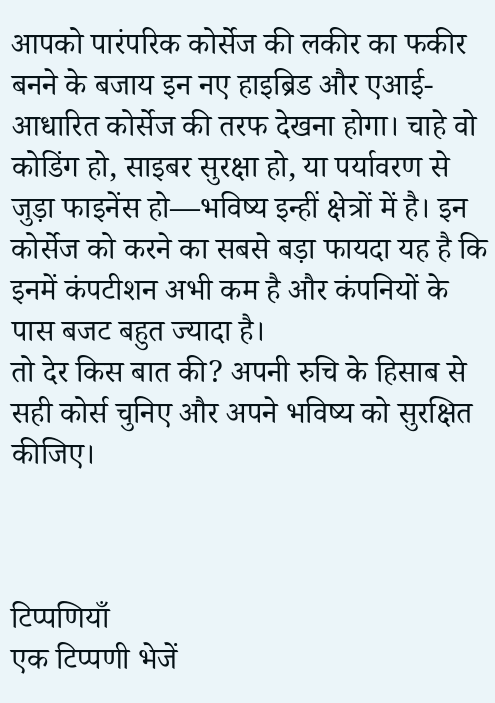आपको पारंपरिक कोर्सेज की लकीर का फकीर बनने के बजाय इन नए हाइब्रिड और एआई-आधारित कोर्सेज की तरफ देखना होगा। चाहे वो कोडिंग हो, साइबर सुरक्षा हो, या पर्यावरण से जुड़ा फाइनेंस हो—भविष्य इन्हीं क्षेत्रों में है। इन कोर्सेज को करने का सबसे बड़ा फायदा यह है कि इनमें कंपटीशन अभी कम है और कंपनियों के पास बजट बहुत ज्यादा है।
तो देर किस बात की? अपनी रुचि के हिसाब से सही कोर्स चुनिए और अपने भविष्य को सुरक्षित कीजिए।



टिप्पणियाँ
एक टिप्पणी भेजें